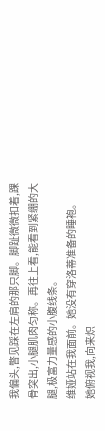我偏头,瞥见踩在左肩的那只脚。脚趾微微扣着,踝骨突出,小腿肌肉匀称。再往上看,能看到紧绷的大腿,极富力量感的小腹线条。
维娅站在我面前。她没有穿洛蒂准备的睡袍。
她俯视我,向来炽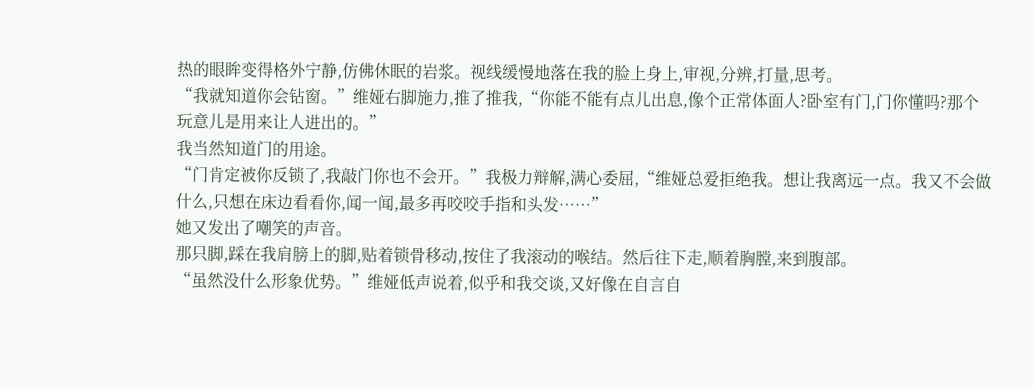热的眼眸变得格外宁静,仿佛休眠的岩浆。视线缓慢地落在我的脸上身上,审视,分辨,打量,思考。
“我就知道你会钻窗。”维娅右脚施力,推了推我,“你能不能有点儿出息,像个正常体面人?卧室有门,门你懂吗?那个玩意儿是用来让人进出的。”
我当然知道门的用途。
“门肯定被你反锁了,我敲门你也不会开。”我极力辩解,满心委屈,“维娅总爱拒绝我。想让我离远一点。我又不会做什么,只想在床边看看你,闻一闻,最多再咬咬手指和头发……”
她又发出了嘲笑的声音。
那只脚,踩在我肩膀上的脚,贴着锁骨移动,按住了我滚动的喉结。然后往下走,顺着胸膛,来到腹部。
“虽然没什么形象优势。”维娅低声说着,似乎和我交谈,又好像在自言自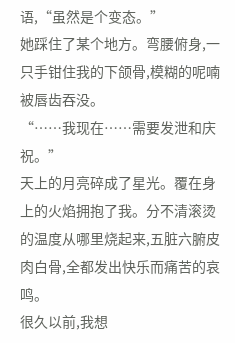语,“虽然是个变态。”
她踩住了某个地方。弯腰俯身,一只手钳住我的下颌骨,模糊的呢喃被唇齿吞没。
“……我现在……需要发泄和庆祝。”
天上的月亮碎成了星光。覆在身上的火焰拥抱了我。分不清滚烫的温度从哪里烧起来,五脏六腑皮肉白骨,全都发出快乐而痛苦的哀鸣。
很久以前,我想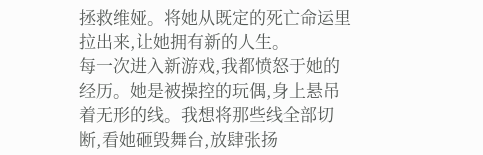拯救维娅。将她从既定的死亡命运里拉出来,让她拥有新的人生。
每一次进入新游戏,我都愤怒于她的经历。她是被操控的玩偶,身上悬吊着无形的线。我想将那些线全部切断,看她砸毁舞台,放肆张扬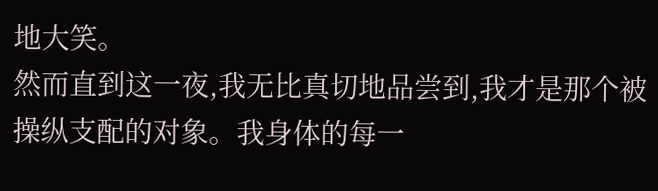地大笑。
然而直到这一夜,我无比真切地品尝到,我才是那个被操纵支配的对象。我身体的每一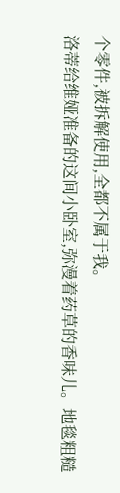个零件,被拆解使用,全都不属于我。
洛蒂给维娅准备的这间小卧室,弥漫着药草的香味儿。地毯粗糙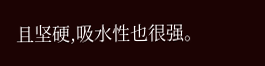且坚硬,吸水性也很强。